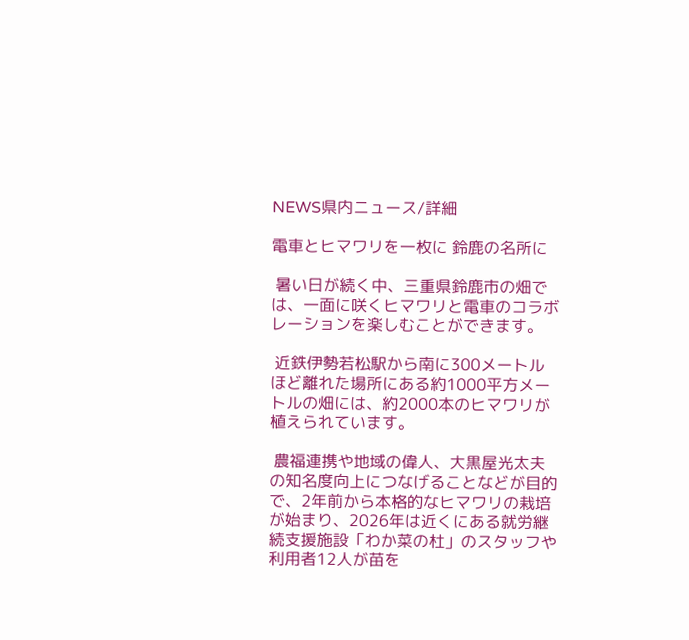NEWS県内ニュース/詳細

電車とヒマワリを一枚に 鈴鹿の名所に

 暑い日が続く中、三重県鈴鹿市の畑では、一面に咲くヒマワリと電車のコラボレーションを楽しむことができます。

 近鉄伊勢若松駅から南に300メートルほど離れた場所にある約1000平方メートルの畑には、約2000本のヒマワリが植えられています。

 農福連携や地域の偉人、大黒屋光太夫の知名度向上につなげることなどが目的で、2年前から本格的なヒマワリの栽培が始まり、2026年は近くにある就労継続支援施設「わか菜の杜」のスタッフや利用者12人が苗を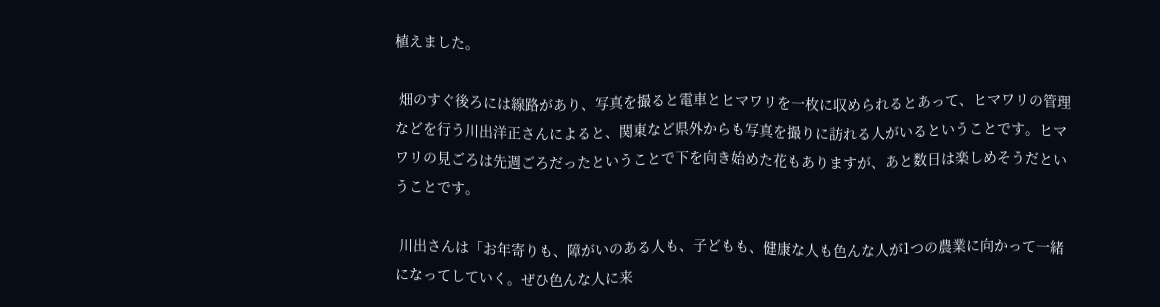植えました。

 畑のすぐ後ろには線路があり、写真を撮ると電車とヒマワリを一枚に収められるとあって、ヒマワリの管理などを行う川出洋正さんによると、関東など県外からも写真を撮りに訪れる人がいるということです。ヒマワリの見ごろは先週ごろだったということで下を向き始めた花もありますが、あと数日は楽しめそうだということです。

 川出さんは「お年寄りも、障がいのある人も、子どもも、健康な人も色んな人が1つの農業に向かって一緒になってしていく。ぜひ色んな人に来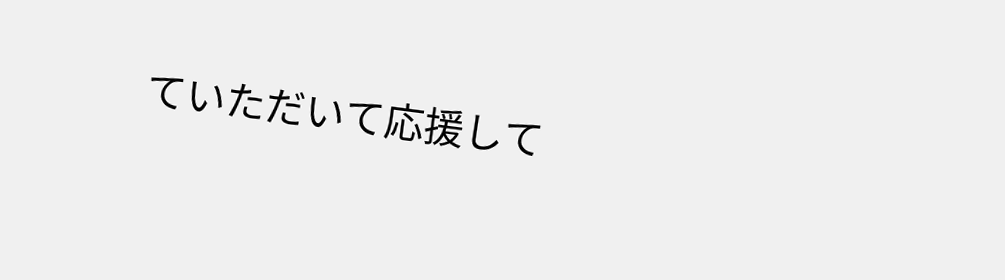ていただいて応援して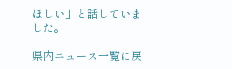ほしい」と話していました。

県内ニュース一覧に戻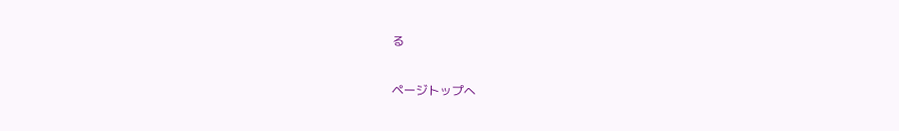る

ページトップへ